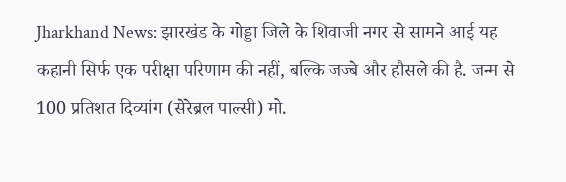Jharkhand News: झारखंड के गोड्डा जिले के शिवाजी नगर से सामने आई यह कहानी सिर्फ एक परीक्षा परिणाम की नहीं, बल्कि जज्बे और हौसले की है. जन्म से 100 प्रतिशत दिव्यांग (सेरेब्रल पाल्सी) मो.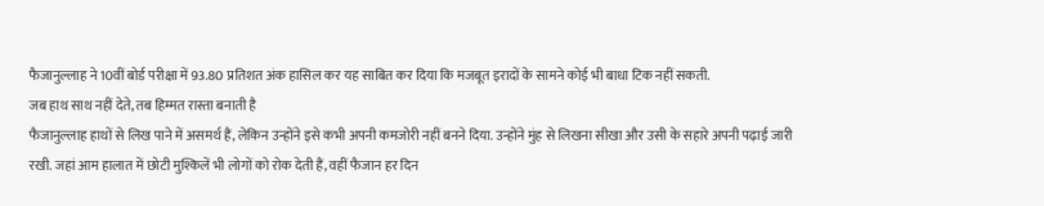फैजानुल्लाह ने 10वीं बोर्ड परीक्षा में 93.80 प्रतिशत अंक हासिल कर यह साबित कर दिया कि मजबूत इरादों के सामने कोई भी बाधा टिक नहीं सकती.
जब हाथ साथ नहीं देते, तब हिम्मत रास्ता बनाती है
फैजानुल्लाह हाथों से लिख पाने में असमर्थ हैं, लेकिन उन्होंने इसे कभी अपनी कमजोरी नहीं बनने दिया. उन्होंने मुंह से लिखना सीखा और उसी के सहारे अपनी पढ़ाई जारी रखी. जहां आम हालात में छोटी मुश्किलें भी लोगों को रोक देती हैं, वहीं फैजान हर दिन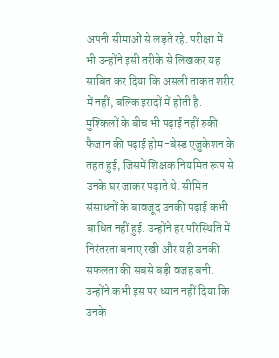अपनी सीमाओं से लड़ते रहे. परीक्षा में भी उन्होंने इसी तरीके से लिखकर यह साबित कर दिया कि असली ताकत शरीर में नहीं, बल्कि इरादों में होती है.
मुश्किलों के बीच भी पढ़ाई नहीं रुकी
फैजान की पढ़ाई होम-बेस्ड एजुकेशन के तहत हुई, जिसमें शिक्षक नियमित रूप से उनके घर जाकर पढ़ाते थे. सीमित संसाधनों के बावजूद उनकी पढ़ाई कभी बाधित नहीं हुई. उन्होंने हर परिस्थिति में निरंतरता बनाए रखी और यही उनकी सफलता की सबसे बड़ी वजह बनी. उन्होंने कभी इस पर ध्यान नहीं दिया कि उनके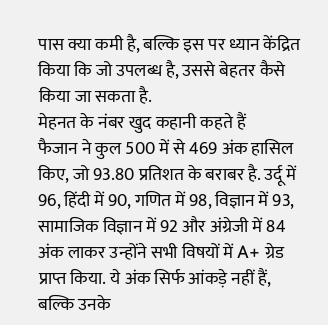पास क्या कमी है, बल्कि इस पर ध्यान केंद्रित किया कि जो उपलब्ध है, उससे बेहतर कैसे किया जा सकता है.
मेहनत के नंबर खुद कहानी कहते हैं
फैजान ने कुल 500 में से 469 अंक हासिल किए, जो 93.80 प्रतिशत के बराबर है. उर्दू में 96, हिंदी में 90, गणित में 98, विज्ञान में 93, सामाजिक विज्ञान में 92 और अंग्रेजी में 84 अंक लाकर उन्होंने सभी विषयों में A+ ग्रेड प्राप्त किया. ये अंक सिर्फ आंकड़े नहीं हैं, बल्कि उनके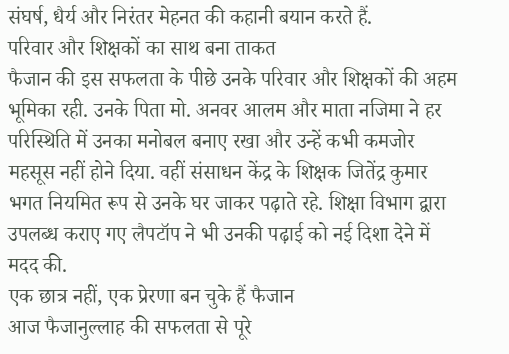संघर्ष, धैर्य और निरंतर मेहनत की कहानी बयान करते हैं.
परिवार और शिक्षकों का साथ बना ताकत
फैजान की इस सफलता के पीछे उनके परिवार और शिक्षकों की अहम भूमिका रही. उनके पिता मो. अनवर आलम और माता नजिमा ने हर परिस्थिति में उनका मनोबल बनाए रखा और उन्हें कभी कमजोर महसूस नहीं होने दिया. वहीं संसाधन केंद्र के शिक्षक जितेंद्र कुमार भगत नियमित रूप से उनके घर जाकर पढ़ाते रहे. शिक्षा विभाग द्वारा उपलब्ध कराए गए लैपटॉप ने भी उनकी पढ़ाई को नई दिशा देने में मदद की.
एक छात्र नहीं, एक प्रेरणा बन चुके हैं फैजान
आज फैजानुल्लाह की सफलता से पूरे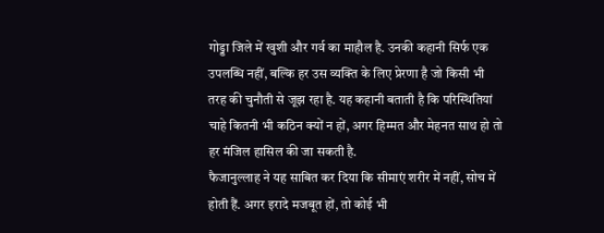गोड्डा जिले में खुशी और गर्व का माहौल है. उनकी कहानी सिर्फ एक उपलब्धि नहीं, बल्कि हर उस व्यक्ति के लिए प्रेरणा है जो किसी भी तरह की चुनौती से जूझ रहा है. यह कहानी बताती है कि परिस्थितियां चाहे कितनी भी कठिन क्यों न हों, अगर हिम्मत और मेहनत साथ हो तो हर मंजिल हासिल की जा सकती है.
फैजानुल्लाह ने यह साबित कर दिया कि सीमाएं शरीर में नहीं, सोच में होती हैं. अगर इरादे मजबूत हों, तो कोई भी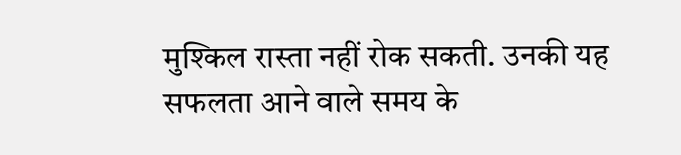मुश्किल रास्ता नहीं रोक सकती. उनकी यह सफलता आने वाले समय के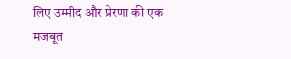लिए उम्मीद और प्रेरणा की एक मजबूत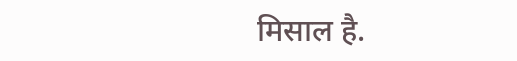मिसाल है.